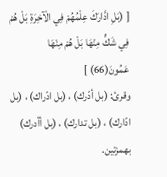[ (بَلِ ادَّارَكَ عِلْمُهُمْ فِي الْآخِرَةِ بَلْ هُمْ فِي شَكٍّ مِنْهَا بَلْ هُمْ مِنْهَا عَمُونَ(66) ]
وقرئ: (بل أدّرك) ، (بل ادّراك) ، (بل ادّارك) ، (بل تدارك) ، (بل أأدرك) بهمزتين.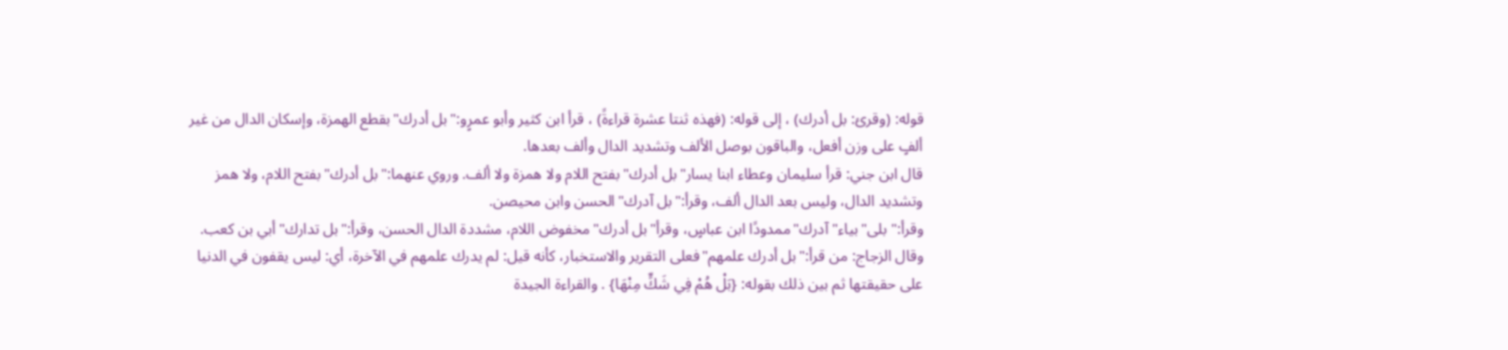قوله: (وقرئ: بل أدرك) ، إلى قوله: (فهذه ثنتا عشرة قراءةً) ، قرأ ابن كثير وأبو عمرٍو:"بل أدرك"بقطع الهمزة، وإسكان الدال من غير ألفٍ على وزن أفعل، والباقون بوصل الألف وتشديد الدال وألف بعدها.
قال ابن جني: قرأ سليمان وعطاء ابنا يسار"بل أدرك"بفتح اللام ولا همزة ولا ألف. وروي عنهما:"بل أدرك"بفتح اللام، ولا همز وتشديد الدال، وليس بعد الدال ألف، وقرأ:"بل آدرك"الحسن وابن محيصن.
وقرأ:"بلى"بياء"آدرك"ممدودًا ابن عباسٍ، وقرأ"بل أدرك"مخفوض اللام، مشددة الدال الحسن، وقرأ:"بل تدارك"أبي بن كعب.
وقال الزجاج: من قرأ:"بل أدرك علمهم"فعلى التقرير والاستخبار، كأنه قيل: لم يدرك علمهم في الآخرة، أي: ليس يقفون في الدنيا على حقيقتها ثم بين ذلك بقوله: {بَلْ هُمْ فِي شَكٍّ مِنْهَا} . والقراءة الجيدة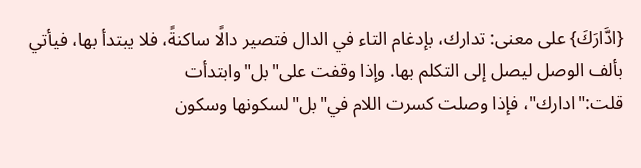{ادَّارَكَ} على معنى: تدارك، بإدغام التاء في الدال فتصير دالًا ساكنةً، فلا يبتدأ بها، فيأتي بألف الوصل ليصل إلى التكلم بها. وإذا وقفت على"بل"وابتدأت
قلت:"ادارك"، فإذا وصلت كسرت اللام في"بل"لسكونها وسكون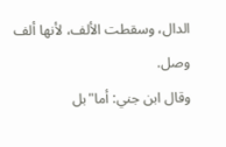الدال، وسقطت الألف، لأنها ألف وصل.
وقال ابن جني: أما"بل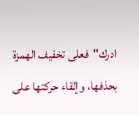ادرك"فعلى تخفيف الهمزة بحذفها، وإلقاء حركتها على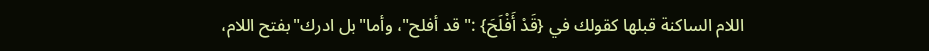اللام الساكنة قبلها كقولك في {قَدْ أَفْلَحَ} :"قد أفلح"، وأما"بل ادرك"بفتح اللام،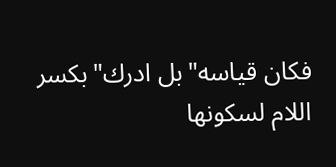فكان قياسه"بل ادرك"بكسر اللام لسكونها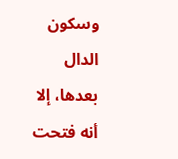وسكون الدال بعدها، إلا أنه فتحت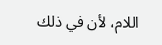اللام، لأن في ذلك